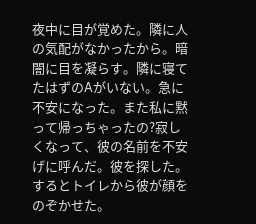夜中に目が覚めた。隣に人の気配がなかったから。暗闇に目を凝らす。隣に寝てたはずのAがいない。急に不安になった。また私に黙って帰っちゃったの?寂しくなって、彼の名前を不安げに呼んだ。彼を探した。するとトイレから彼が顔をのぞかせた。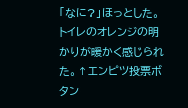「なに?」ほっとした。トイレのオレンジの明かりが暖かく感じられた。↑エンピツ投票ボタン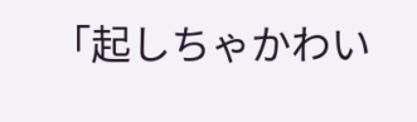「起しちゃかわい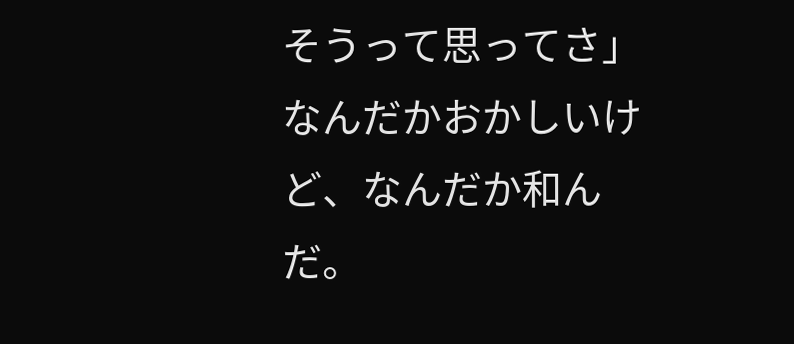そうって思ってさ」なんだかおかしいけど、なんだか和んだ。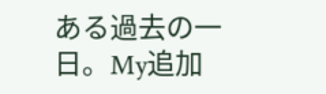ある過去の一日。My追加